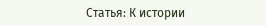Статья: К истории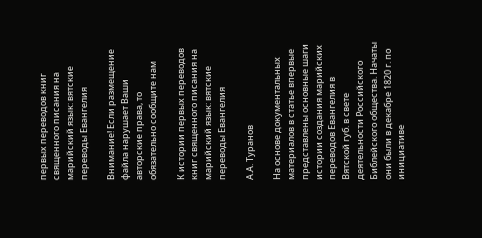первых переводов книг священного писания на марийский язык: вятские переводы Евангелия

Внимание! Если размещение файла нарушает Ваши авторские права, то обязательно сообщите нам

К истории первых переводов книг священного писания на марийский язык: вятские переводы Евангелия

А.А. Туранов

На основе документальных материалов в статье впервые представлены основные шаги истории создания марийских переводов Евангелия в Вятской губ. в свете деятельности Российского Библейского общества. Начаты они были в декабре 1820 г. по инициативе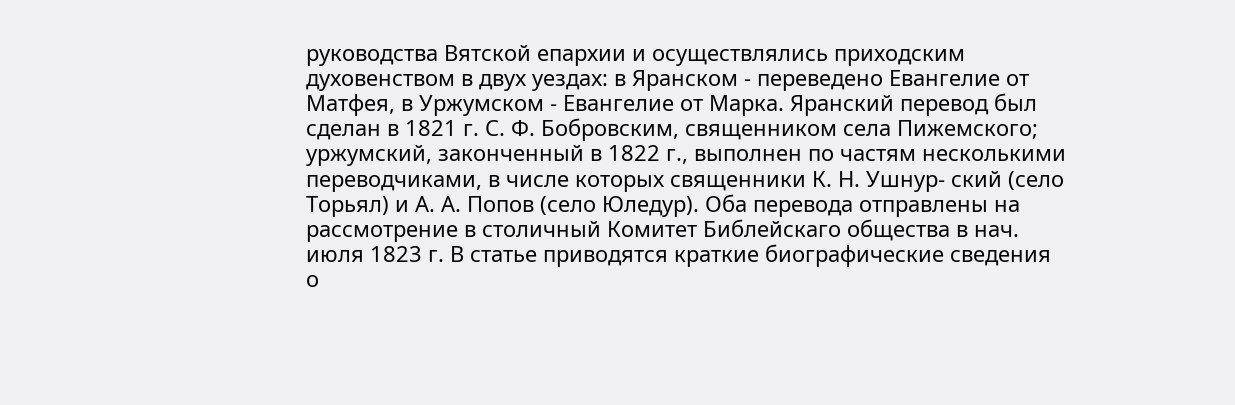руководства Вятской епархии и осуществлялись приходским духовенством в двух уездах: в Яранском - переведено Евангелие от Матфея, в Уржумском - Евангелие от Марка. Яранский перевод был сделан в 1821 г. С. Ф. Бобровским, священником села Пижемского; уржумский, законченный в 1822 г., выполнен по частям несколькими переводчиками, в числе которых священники К. Н. Ушнур- ский (село Торьял) и А. А. Попов (село Юледур). Оба перевода отправлены на рассмотрение в столичный Комитет Библейскаго общества в нач. июля 1823 г. В статье приводятся краткие биографические сведения о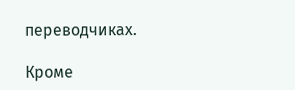переводчиках.

Кроме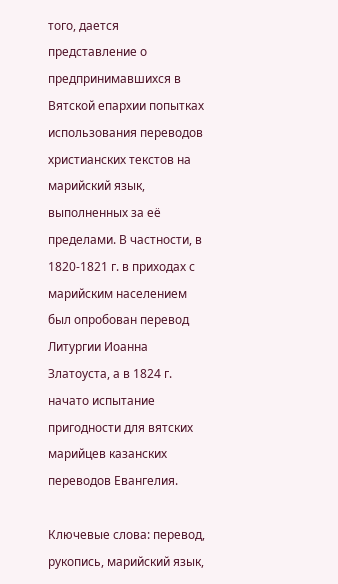того, дается представление о предпринимавшихся в Вятской епархии попытках использования переводов христианских текстов на марийский язык, выполненных за её пределами. В частности, в 1820-1821 г. в приходах с марийским населением был опробован перевод Литургии Иоанна Златоуста, а в 1824 г. начато испытание пригодности для вятских марийцев казанских переводов Евангелия.

Ключевые слова: перевод, рукопись, марийский язык,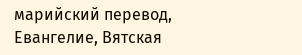марийский перевод, Евангелие, Вятская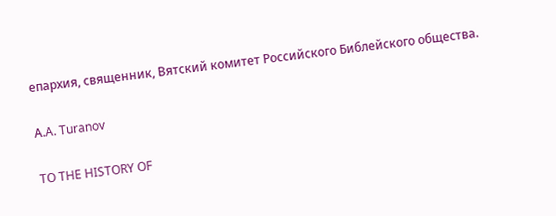епархия, священник, Вятский комитет Российского Библейского общества.

А.A. Turanov

TO THE HISTORY OF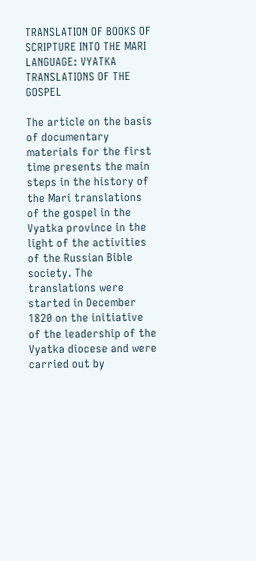TRANSLATION OF BOOKS OF SCRIPTURE INTO THE MARI LANGUAGE: VYATKA TRANSLATIONS OF THE GOSPEL

The article on the basis of documentary materials for the first time presents the main steps in the history of the Mari translations of the gospel in the Vyatka province in the light of the activities of the Russian Bible society. The translations were started in December 1820 on the initiative of the leadership of the Vyatka diocese and were carried out by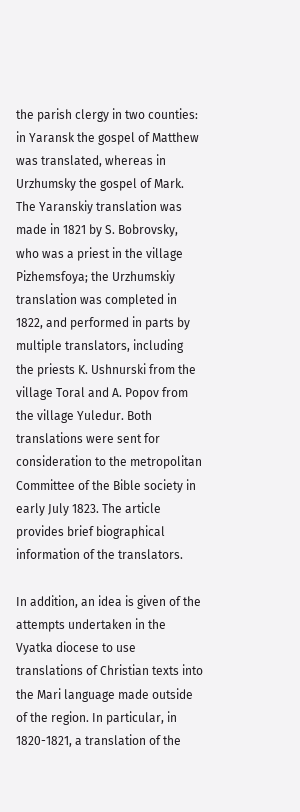the parish clergy in two counties: in Yaransk the gospel of Matthew was translated, whereas in Urzhumsky the gospel of Mark. The Yaranskiy translation was made in 1821 by S. Bobrovsky, who was a priest in the village Pizhemsfoya; the Urzhumskiy translation was completed in 1822, and performed in parts by multiple translators, including the priests K. Ushnurski from the village Toral and A. Popov from the village Yuledur. Both translations were sent for consideration to the metropolitan Committee of the Bible society in early July 1823. The article provides brief biographical information of the translators.

In addition, an idea is given of the attempts undertaken in the Vyatka diocese to use translations of Christian texts into the Mari language made outside of the region. In particular, in 1820-1821, a translation of the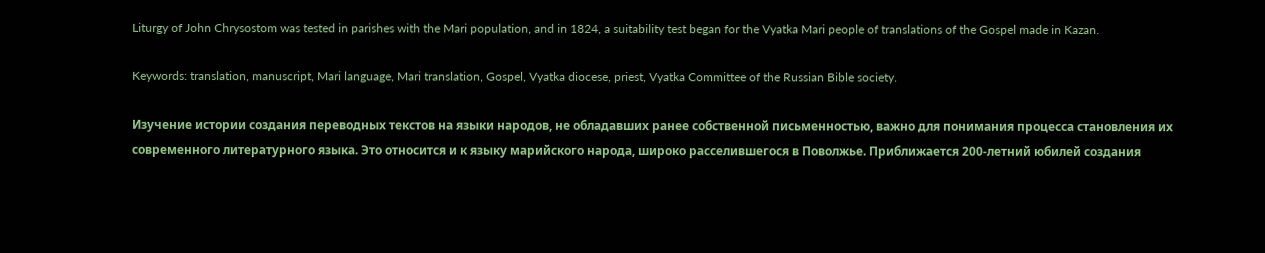Liturgy of John Chrysostom was tested in parishes with the Mari population, and in 1824, a suitability test began for the Vyatka Mari people of translations of the Gospel made in Kazan.

Keywords: translation, manuscript, Mari language, Mari translation, Gospel, Vyatka diocese, priest, Vyatka Committee of the Russian Bible society.

Изучение истории создания переводных текстов на языки народов, не обладавших ранее собственной письменностью, важно для понимания процесса становления их современного литературного языка. Это относится и к языку марийского народа, широко расселившегося в Поволжье. Приближается 200-летний юбилей создания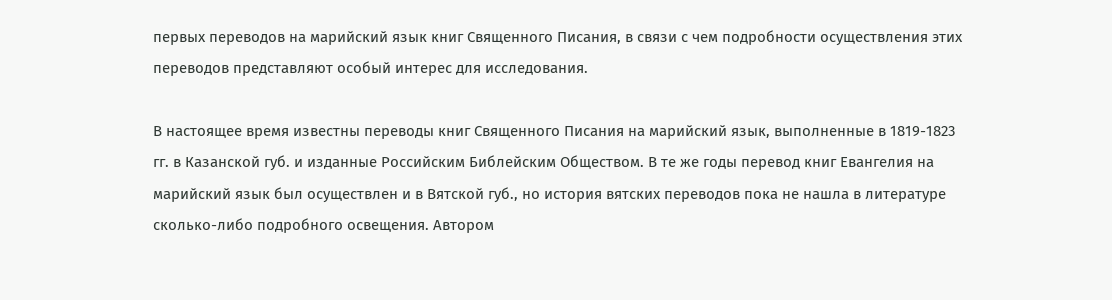первых переводов на марийский язык книг Священного Писания, в связи с чем подробности осуществления этих переводов представляют особый интерес для исследования.

В настоящее время известны переводы книг Священного Писания на марийский язык, выполненные в 1819-1823 гг. в Казанской губ. и изданные Российским Библейским Обществом. В те же годы перевод книг Евангелия на марийский язык был осуществлен и в Вятской губ., но история вятских переводов пока не нашла в литературе сколько-либо подробного освещения. Автором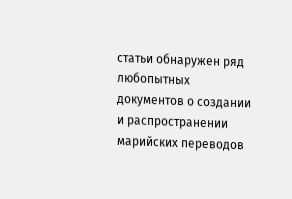статьи обнаружен ряд любопытных документов о создании и распространении марийских переводов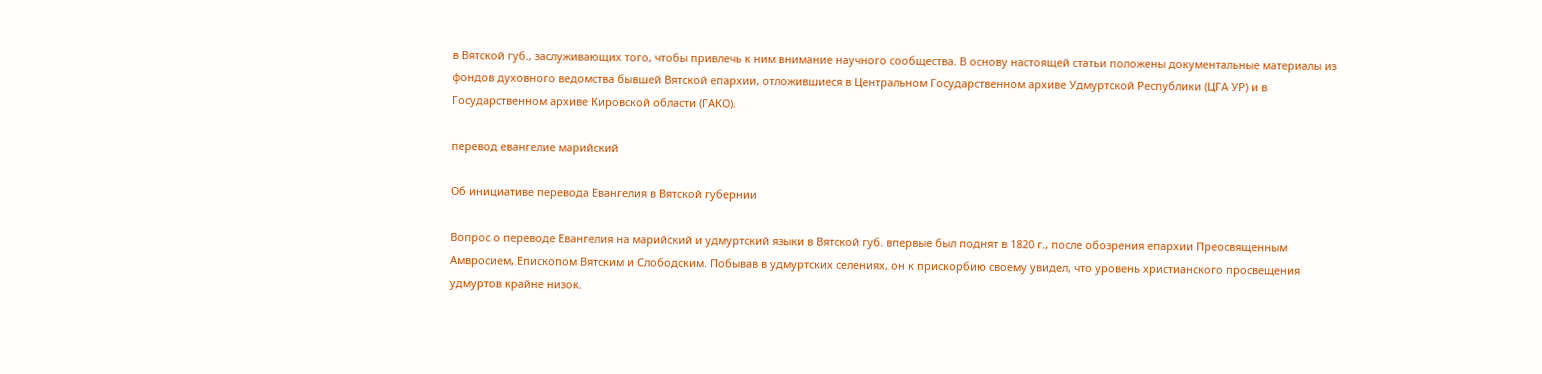в Вятской губ., заслуживающих того, чтобы привлечь к ним внимание научного сообщества. В основу настоящей статьи положены документальные материалы из фондов духовного ведомства бывшей Вятской епархии, отложившиеся в Центральном Государственном архиве Удмуртской Республики (ЦГА УР) и в Государственном архиве Кировской области (ГАКО).

перевод евангелие марийский

Об инициативе перевода Евангелия в Вятской губернии

Вопрос о переводе Евангелия на марийский и удмуртский языки в Вятской губ. впервые был поднят в 1820 г., после обозрения епархии Преосвященным Амвросием, Епископом Вятским и Слободским. Побывав в удмуртских селениях, он к прискорбию своему увидел, что уровень христианского просвещения удмуртов крайне низок.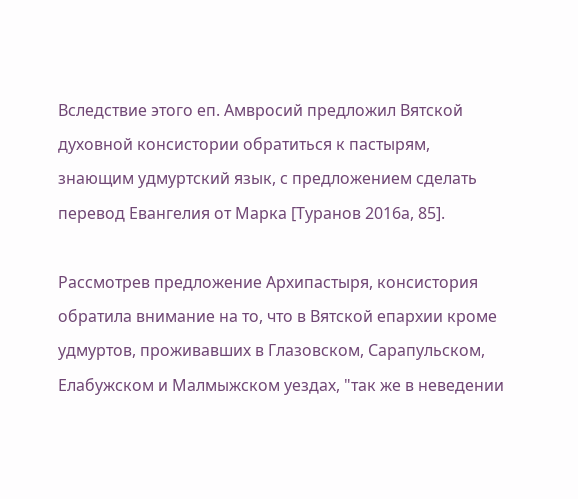Вследствие этого еп. Амвросий предложил Вятской духовной консистории обратиться к пастырям, знающим удмуртский язык, с предложением сделать перевод Евангелия от Марка [Туранов 2016а, 85].

Рассмотрев предложение Архипастыря, консистория обратила внимание на то, что в Вятской епархии кроме удмуртов, проживавших в Глазовском, Сарапульском, Елабужском и Малмыжском уездах, "так же в неведении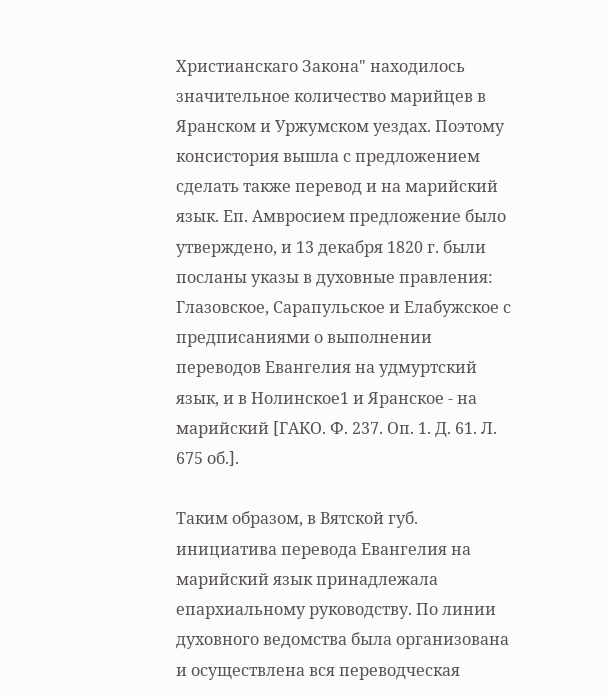Христианскаго Закона" находилось значительное количество марийцев в Яранском и Уржумском уездах. Поэтому консистория вышла с предложением сделать также перевод и на марийский язык. Еп. Амвросием предложение было утверждено, и 13 декабря 1820 г. были посланы указы в духовные правления: Глазовское, Сарапульское и Елабужское с предписаниями о выполнении переводов Евангелия на удмуртский язык, и в Нолинское1 и Яранское - на марийский [ГАКО. Ф. 237. Оп. 1. Д. 61. Л. 675 об.].

Таким образом, в Вятской губ. инициатива перевода Евангелия на марийский язык принадлежала епархиальному руководству. По линии духовного ведомства была организована и осуществлена вся переводческая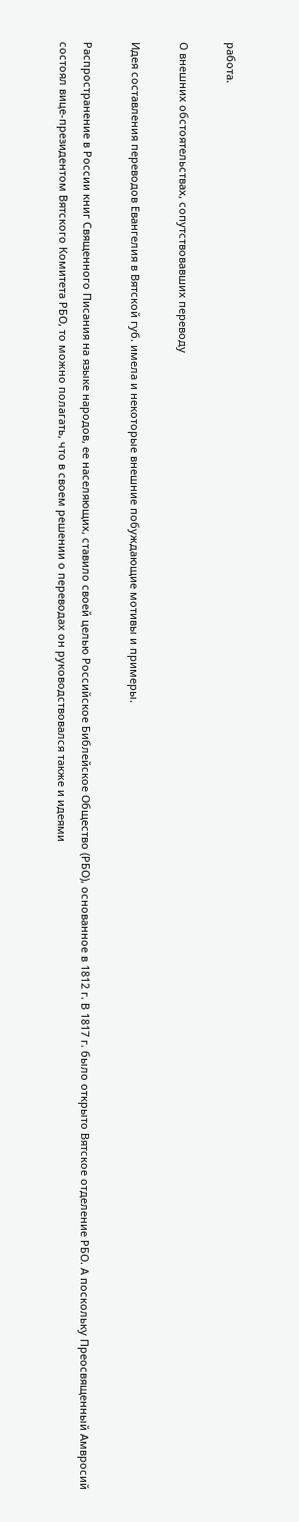работа.

О внешних обстоятельствах, сопутствовавших переводу

Идея составления переводов Евангелия в Вятской губ. имела и некоторые внешние побуждающие мотивы и примеры.

Распространение в России книг Священного Писания на языке народов, ее населяющих, ставило своей целью Российское Библейское Общество (РБО), основанное в 1812 г. В 1817 г. было открыто Вятское отделение РБО. А поскольку Преосвященный Амвросий состоял вице-президентом Вятского Комитета РБО, то можно полагать, что в своем решении о переводах он руководствовался также и идеями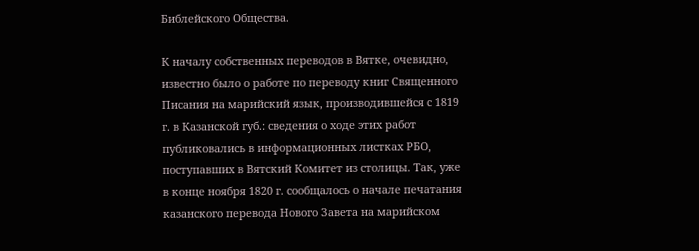Библейского Общества.

К началу собственных переводов в Вятке, очевидно, известно было о работе по переводу книг Священного Писания на марийский язык, производившейся с 1819 г. в Казанской губ.: сведения о ходе этих работ публиковались в информационных листках РБО, поступавших в Вятский Комитет из столицы. Так, уже в конце ноября 1820 г. сообщалось о начале печатания казанского перевода Нового Завета на марийском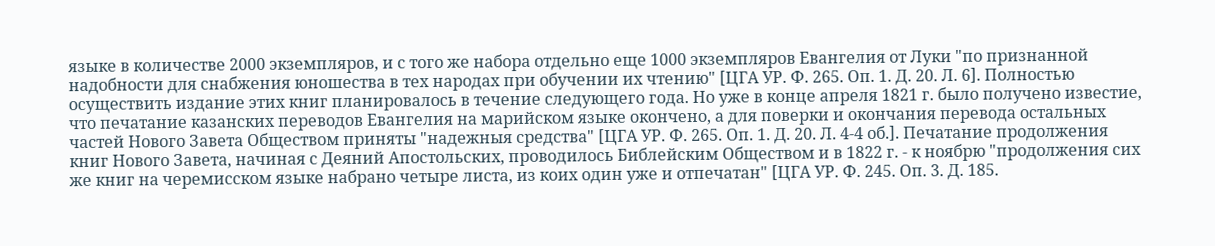языке в количестве 2000 экземпляров, и с того же набора отдельно еще 1000 экземпляров Евангелия от Луки "по признанной надобности для снабжения юношества в тех народах при обучении их чтению" [ЦГА УР. Ф. 265. Оп. 1. Д. 20. Л. 6]. Полностью осуществить издание этих книг планировалось в течение следующего года. Но уже в конце апреля 1821 г. было получено известие, что печатание казанских переводов Евангелия на марийском языке окончено, а для поверки и окончания перевода остальных частей Нового Завета Обществом приняты "надежныя средства" [ЦГА УР. Ф. 265. Оп. 1. Д. 20. Л. 4-4 об.]. Печатание продолжения книг Нового Завета, начиная с Деяний Апостольских, проводилось Библейским Обществом и в 1822 г. - к ноябрю "продолжения сих же книг на черемисском языке набрано четыре листа, из коих один уже и отпечатан" [ЦГА УР. Ф. 245. Оп. 3. Д. 185.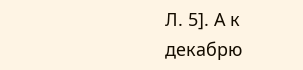Л. 5]. А к декабрю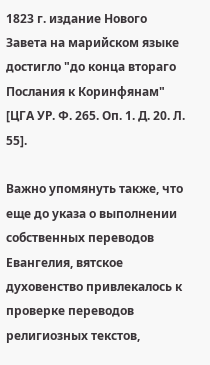1823 г. издание Нового Завета на марийском языке достигло "до конца втораго Послания к Коринфянам" [ЦГА УР. Ф. 265. Оп. 1. Д. 20. Л. 55].

Важно упомянуть также, что еще до указа о выполнении собственных переводов Евангелия, вятское духовенство привлекалось к проверке переводов религиозных текстов,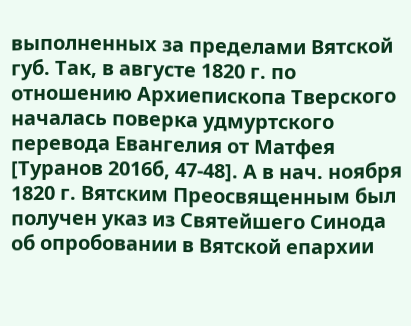выполненных за пределами Вятской губ. Так, в августе 1820 г. по отношению Архиепископа Тверского началась поверка удмуртского перевода Евангелия от Матфея [Туранов 2016б, 47-48]. А в нач. ноября 1820 г. Вятским Преосвященным был получен указ из Святейшего Синода об опробовании в Вятской епархии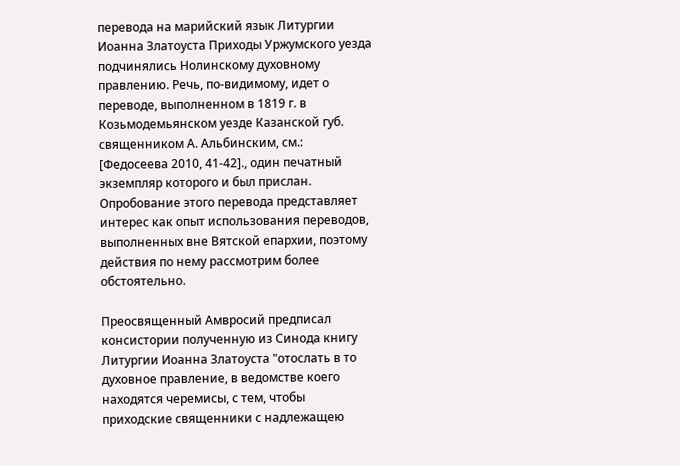перевода на марийский язык Литургии Иоанна Златоуста Приходы Уржумского уезда подчинялись Нолинскому духовному правлению. Речь, по-видимому, идет о переводе, выполненном в 1819 г. в Козьмодемьянском уезде Казанской губ. священником А. Альбинским, см.: [Федосеева 2010, 41-42]., один печатный экземпляр которого и был прислан. Опробование этого перевода представляет интерес как опыт использования переводов, выполненных вне Вятской епархии, поэтому действия по нему рассмотрим более обстоятельно.

Преосвященный Амвросий предписал консистории полученную из Синода книгу Литургии Иоанна Златоуста "отослать в то духовное правление, в ведомстве коего находятся черемисы, с тем, чтобы приходские священники с надлежащею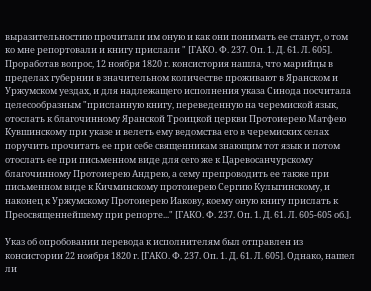выразительностию прочитали им оную и как они понимать ее станут, о том ко мне репортовали и книгу прислали " [ГАКО. Ф. 237. Оп. 1. Д. 61. Л. 605]. Проработав вопрос, 12 ноября 1820 г. консистория нашла, что марийцы в пределах губернии в значительном количестве проживают в Яранском и Уржумском уездах, и для надлежащего исполнения указа Синода посчитала целесообразным "присланную книгу, переведенную на черемиской язык, отослать к благочинному Яранской Троицкой церкви Протоиерею Матфею Кувшинскому при указе и велеть ему ведомства его в черемиских селах поручить прочитать ее при себе священникам знающим тот язык и потом отослать ее при письменном виде для сего же к Царевосанчурскому благочинному Протоиерею Андрею, а сему препроводить ее также при письменном виде к Кичминскому протоиерею Сергию Кулыгинскому, и наконец к Уржумскому Протоиерею Иакову, коему оную книгу прислать к Преосвященнейшему при репорте..." [ГАКО. Ф. 237. Оп. 1. Д. 61. Л. 605-605 об.].

Указ об опробовании перевода к исполнителям был отправлен из консистории 22 ноября 1820 г. [ГАКО. Ф. 237. Оп. 1. Д. 61. Л. 605]. Однако, нашел ли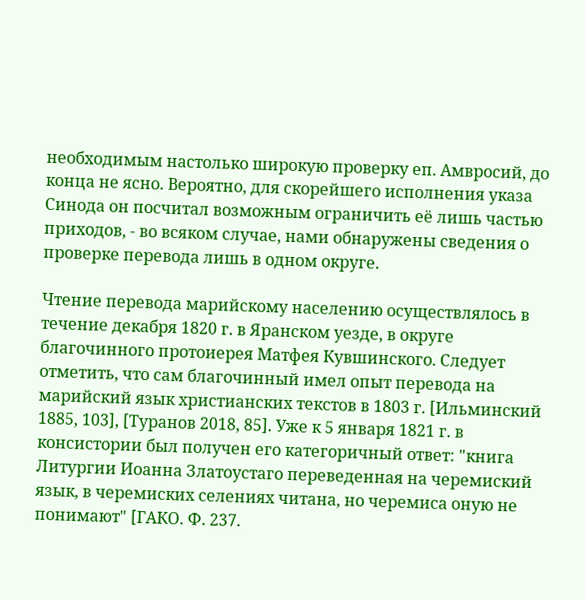необходимым настолько широкую проверку еп. Амвросий, до конца не ясно. Вероятно, для скорейшего исполнения указа Синода он посчитал возможным ограничить её лишь частью приходов, - во всяком случае, нами обнаружены сведения о проверке перевода лишь в одном округе.

Чтение перевода марийскому населению осуществлялось в течение декабря 1820 г. в Яранском уезде, в округе благочинного протоиерея Матфея Кувшинского. Следует отметить, что сам благочинный имел опыт перевода на марийский язык христианских текстов в 1803 г. [Ильминский 1885, 103], [Туранов 2018, 85]. Уже к 5 января 1821 г. в консистории был получен его категоричный ответ: "книга Литургии Иоанна Златоустаго переведенная на черемиский язык, в черемиских селениях читана, но черемиса оную не понимают" [ГАКО. Ф. 237.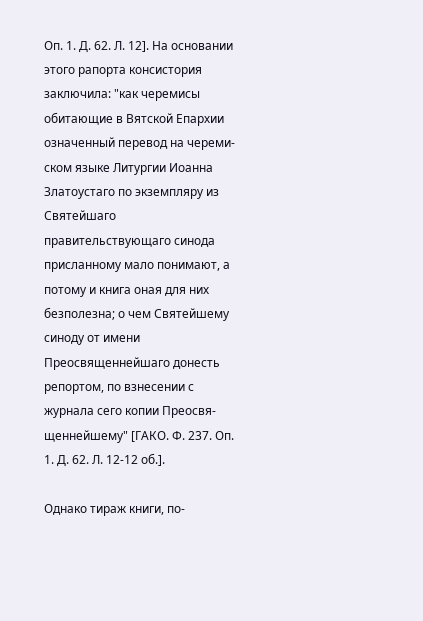Оп. 1. Д. 62. Л. 12]. На основании этого рапорта консистория заключила: "как черемисы обитающие в Вятской Епархии означенный перевод на череми- ском языке Литургии Иоанна Златоустаго по экземпляру из Святейшаго правительствующаго синода присланному мало понимают, а потому и книга оная для них безполезна; о чем Святейшему синоду от имени Преосвященнейшаго донесть репортом, по взнесении с журнала сего копии Преосвя- щеннейшему" [ГАКО. Ф. 237. Оп. 1. Д. 62. Л. 12-12 об.].

Однако тираж книги, по-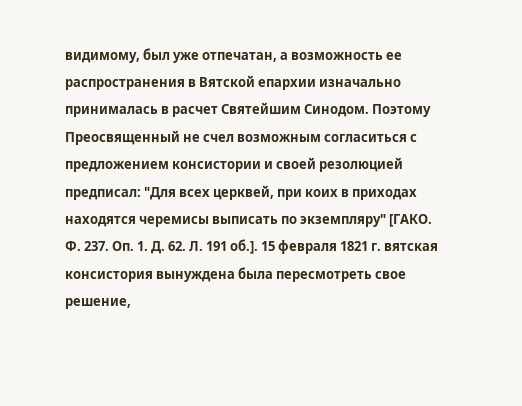видимому, был уже отпечатан, а возможность ее распространения в Вятской епархии изначально принималась в расчет Святейшим Синодом. Поэтому Преосвященный не счел возможным согласиться с предложением консистории и своей резолюцией предписал: "Для всех церквей, при коих в приходах находятся черемисы выписать по экземпляру" [ГАКО. Ф. 237. Оп. 1. Д. 62. Л. 191 об.]. 15 февраля 1821 г. вятская консистория вынуждена была пересмотреть свое решение,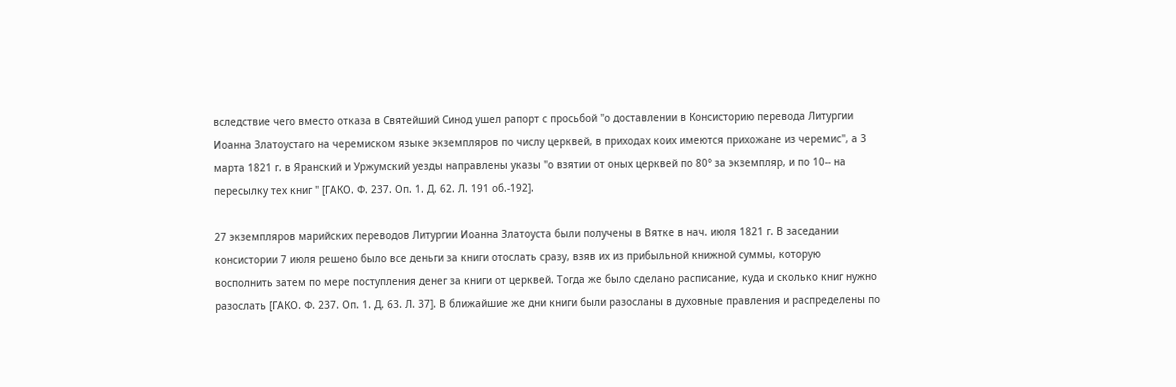вследствие чего вместо отказа в Святейший Синод ушел рапорт с просьбой "о доставлении в Консисторию перевода Литургии Иоанна Златоустаго на черемиском языке экземпляров по числу церквей, в приходах коих имеются прихожане из черемис", а 3 марта 1821 г. в Яранский и Уржумский уезды направлены указы "о взятии от оных церквей по 80° за экземпляр, и по 10-- на пересылку тех книг " [ГАКО. Ф. 237. Оп. 1. Д. 62. Л. 191 об.-192].

27 экземпляров марийских переводов Литургии Иоанна Златоуста были получены в Вятке в нач. июля 1821 г. В заседании консистории 7 июля решено было все деньги за книги отослать сразу, взяв их из прибыльной книжной суммы, которую восполнить затем по мере поступления денег за книги от церквей. Тогда же было сделано расписание, куда и сколько книг нужно разослать [ГАКО. Ф. 237. Оп. 1. Д. 63. Л. 37]. В ближайшие же дни книги были разосланы в духовные правления и распределены по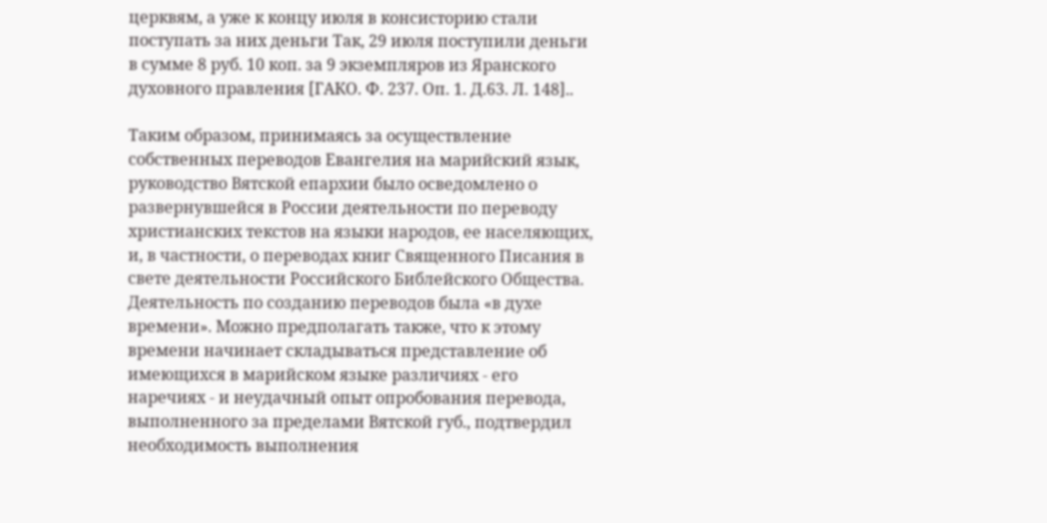церквям, а уже к концу июля в консисторию стали поступать за них деньги Так, 29 июля поступили деньги в сумме 8 руб. 10 коп. за 9 экземпляров из Яранского духовного правления [ГАКО. Ф. 237. Оп. 1. Д.63. Л. 148]..

Таким образом, принимаясь за осуществление собственных переводов Евангелия на марийский язык, руководство Вятской епархии было осведомлено о развернувшейся в России деятельности по переводу христианских текстов на языки народов, ее населяющих, и, в частности, о переводах книг Священного Писания в свете деятельности Российского Библейского Общества. Деятельность по созданию переводов была «в духе времени». Можно предполагать также, что к этому времени начинает складываться представление об имеющихся в марийском языке различиях - его наречиях - и неудачный опыт опробования перевода, выполненного за пределами Вятской губ., подтвердил необходимость выполнения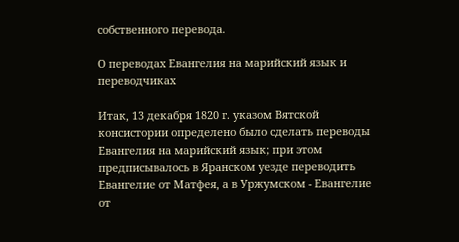собственного перевода.

О переводах Евангелия на марийский язык и переводчиках

Итак, 13 декабря 1820 г. указом Вятской консистории определено было сделать переводы Евангелия на марийский язык; при этом предписывалось в Яранском уезде переводить Евангелие от Матфея, а в Уржумском - Евангелие от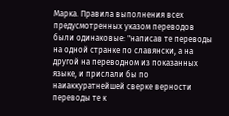Марка. Правила выполнения всех предусмотренных указом переводов были одинаковые: "написав те переводы на одной странке по славянски, а на другой на переводном из показанных языке, и прислали бы по наиаккуратнейшей сверке верности переводы те к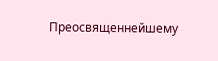Преосвященнейшему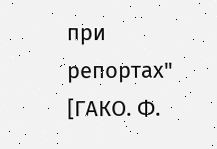при репортах" [ГАКО. Ф.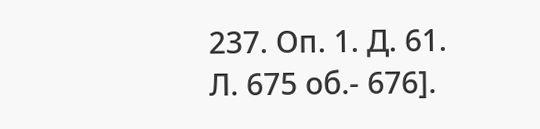237. Оп. 1. Д. 61. Л. 675 об.- 676].